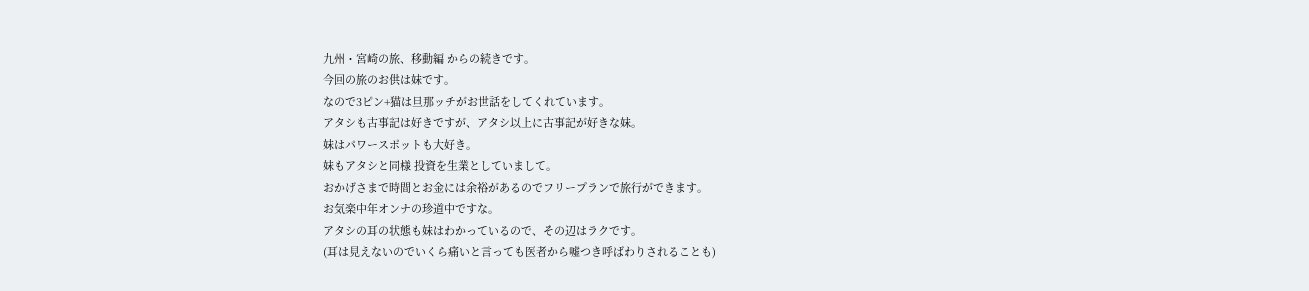九州・宮崎の旅、移動編 からの続きです。
今回の旅のお供は妹です。
なので3ピン+猫は旦那ッチがお世話をしてくれています。
アタシも古事記は好きですが、アタシ以上に古事記が好きな妹。
妹はパワースポットも大好き。
妹もアタシと同様 投資を生業としていまして。
おかげさまで時間とお金には余裕があるのでフリープランで旅行ができます。
お気楽中年オンナの珍道中ですな。
アタシの耳の状態も妹はわかっているので、その辺はラクです。
(耳は見えないのでいくら痛いと言っても医者から嘘つき呼ばわりされることも)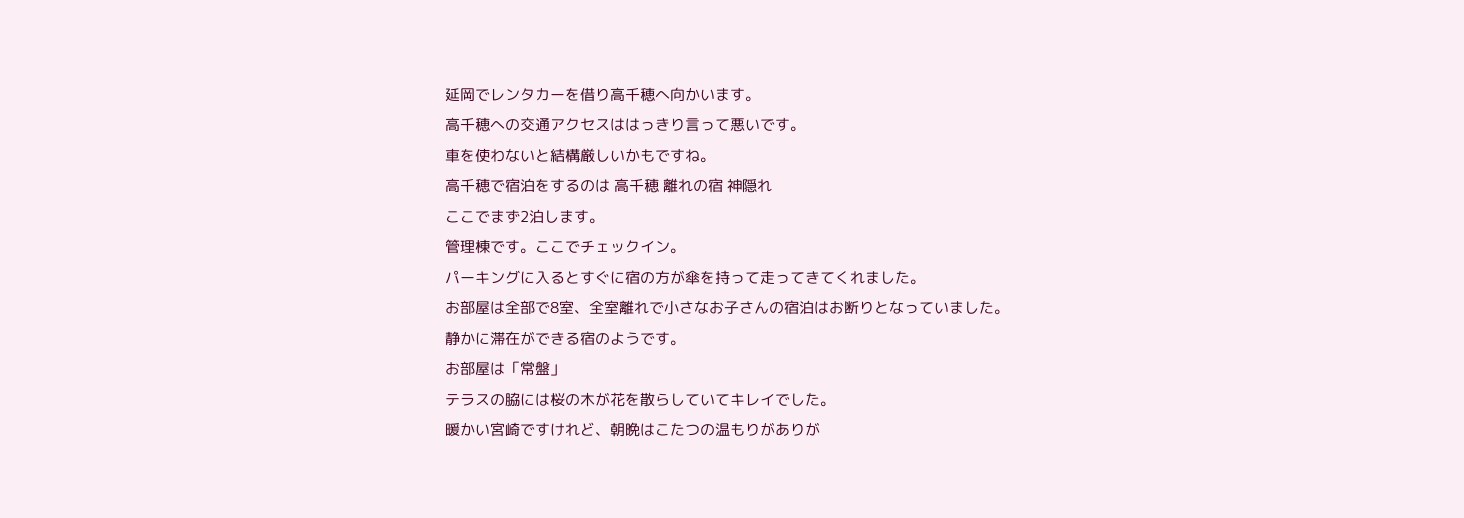延岡でレンタカーを借り高千穂へ向かいます。
高千穂への交通アクセスははっきり言って悪いです。
車を使わないと結構厳しいかもですね。
高千穂で宿泊をするのは 高千穂 離れの宿 神隠れ
ここでまず2泊します。
管理棟です。ここでチェックイン。
パーキングに入るとすぐに宿の方が傘を持って走ってきてくれました。
お部屋は全部で8室、全室離れで小さなお子さんの宿泊はお断りとなっていました。
静かに滞在ができる宿のようです。
お部屋は「常盤」
テラスの脇には桜の木が花を散らしていてキレイでした。
暖かい宮崎ですけれど、朝晩はこたつの温もりがありが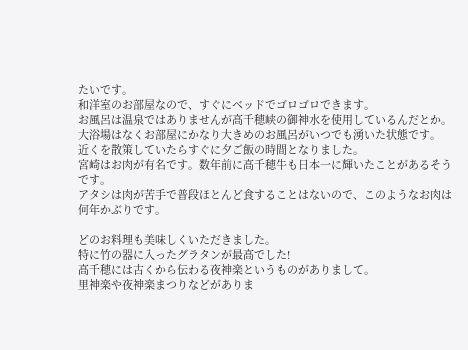たいです。
和洋室のお部屋なので、すぐにベッドでゴロゴロできます。
お風呂は温泉ではありませんが高千穂峡の御神水を使用しているんだとか。
大浴場はなくお部屋にかなり大きめのお風呂がいつでも湧いた状態です。
近くを散策していたらすぐに夕ご飯の時間となりました。
宮崎はお肉が有名です。数年前に高千穂牛も日本一に輝いたことがあるそうです。
アタシは肉が苦手で普段ほとんど食することはないので、このようなお肉は何年かぶりです。

どのお料理も美味しくいただきました。
特に竹の器に入ったグラタンが最高でした!
高千穂には古くから伝わる夜神楽というものがありまして。
里神楽や夜神楽まつりなどがありま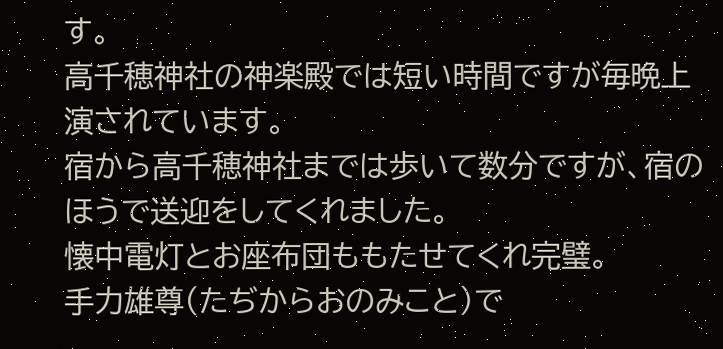す。
高千穂神社の神楽殿では短い時間ですが毎晩上演されています。
宿から高千穂神社までは歩いて数分ですが、宿のほうで送迎をしてくれました。
懐中電灯とお座布団ももたせてくれ完璧。
手力雄尊(たぢからおのみこと)で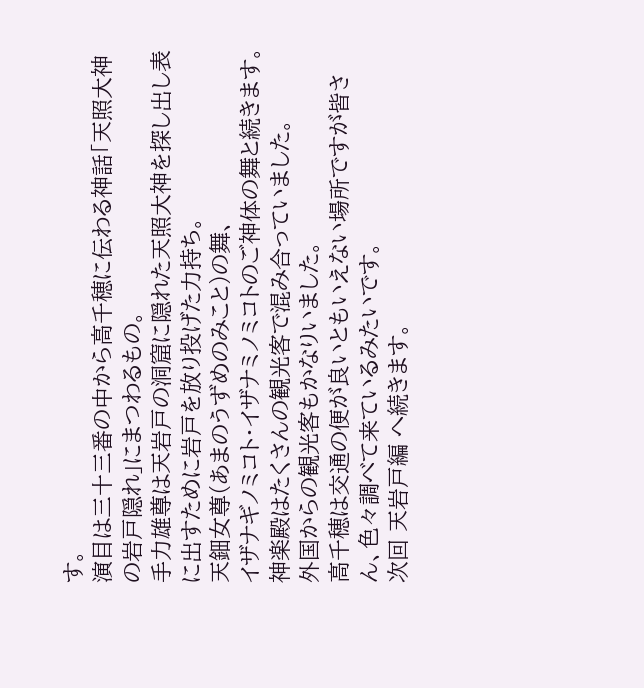す。
演目は三十三番の中から高千穂に伝わる神話「天照大神の岩戸隠れ」にまつわるもの。
手力雄尊は天岩戸の洞窟に隠れた天照大神を探し出し表に出すために岩戸を放り投げた力持ち。
天鈿女尊(あまのうずめのみこと)の舞、
イザナギノミコト・イザナミノミコトのご神体の舞と続きます。
神楽殿はたくさんの観光客で混み合っていました。
外国からの観光客もかなりいました。
高千穂は交通の便が良いともいえない場所ですが皆さん、色々調べて来ているみたいです。
次回 天岩戸編 へ続きます。